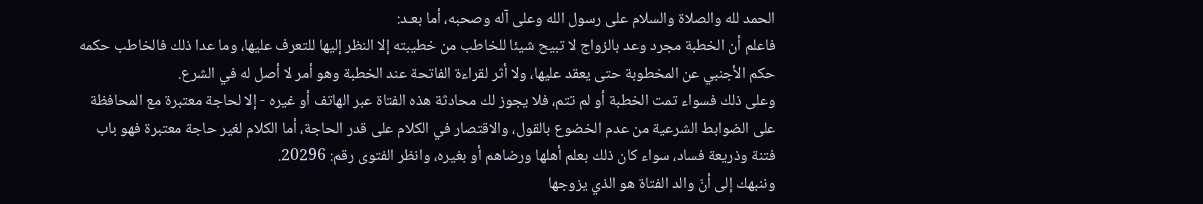الحمد لله والصلاة والسلام على رسول الله وعلى آله وصحبه، أما بعـد:
فاعلم أن الخطبة مجرد وعد بالزواج لا تبيح شيئا للخاطب من خطيبته إلا النظر إليها للتعرف عليها، وما عدا ذلك فالخاطب حكمه حكم الأجنبي عن المخطوبة حتى يعقد عليها، ولا أثر لقراءة الفاتحة عند الخطبة وهو أمر لا أصل له في الشرع.
وعلى ذلك فسواء تمت الخطبة أو لم تتم، فلا يجوز لك محادثة هذه الفتاة عبر الهاتف أو غيره - إلا لحاجة معتبرة مع المحافظة على الضوابط الشرعية من عدم الخضوع بالقول، والاقتصار في الكلام على قدر الحاجة، أما الكلام لغير حاجة معتبرة فهو باب فتنة وذريعة فساد، سواء كان ذلك بعلم أهلها ورضاهم أو بغيره، وانظر الفتوى رقم: 20296.
وننبهك إلى أنّ والد الفتاة هو الذي يزوجها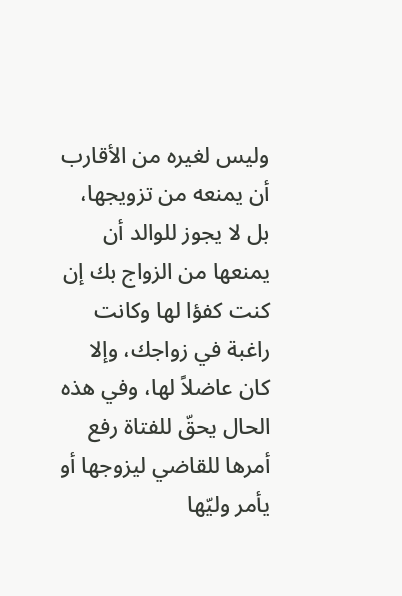وليس لغيره من الأقارب أن يمنعه من تزويجها، بل لا يجوز للوالد أن يمنعها من الزواج بك إن كنت كفؤا لها وكانت راغبة في زواجك، وإلا كان عاضلاً لها، وفي هذه الحال يحقّ للفتاة رفع أمرها للقاضي ليزوجها أو يأمر وليّها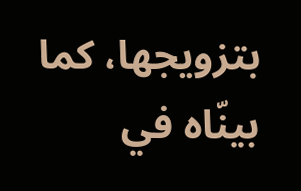بتزويجها، كما بينّاه في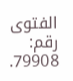الفتوى رقم: 79908.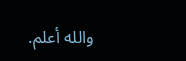والله أعلم.